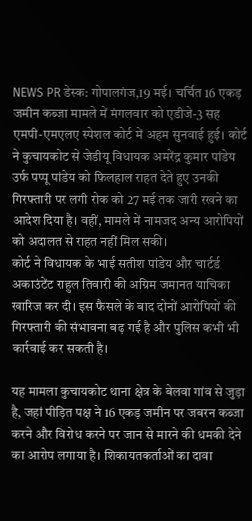NEWS PR डेस्क: गोपालगंज,19 मई। चर्चित 16 एकड़ जमीन कब्जा मामले में मंगलवार को एडीजे-3 सह एमपी-एमएलए स्पेशल कोर्ट में अहम सुनवाई हुई। कोर्ट ने कुचायकोट से जेडीयू विधायक अमरेंद्र कुमार पांडेय उर्फ पप्पू पांडेय को फिलहाल राहत देते हुए उनकी गिरफ्तारी पर लगी रोक को 27 मई तक जारी रखने का आदेश दिया है। वहीं, मामले में नामजद अन्य आरोपियों को अदालत से राहत नहीं मिल सकी।
कोर्ट ने विधायक के भाई सतीश पांडेय और चार्टर्ड अकाउंटेंट राहुल तिवारी की अग्रिम जमानत याचिका खारिज कर दी। इस फैसले के बाद दोनों आरोपियों की गिरफ्तारी की संभावना बढ़ गई है और पुलिस कभी भी कार्रवाई कर सकती है।

यह मामला कुचायकोट थाना क्षेत्र के बेलवा गांव से जुड़ा है, जहां पीड़ित पक्ष ने 16 एकड़ जमीन पर जबरन कब्जा करने और विरोध करने पर जान से मारने की धमकी देने का आरोप लगाया है। शिकायतकर्ताओं का दावा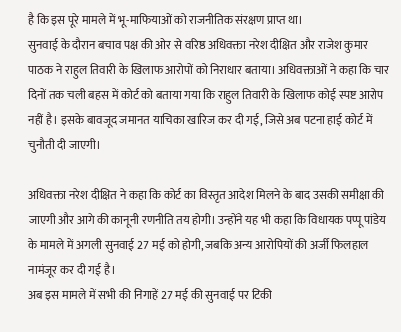है कि इस पूरे मामले में भू-माफियाओं को राजनीतिक संरक्षण प्राप्त था।
सुनवाई के दौरान बचाव पक्ष की ओर से वरिष्ठ अधिवक्ता नरेश दीक्षित और राजेश कुमार पाठक ने राहुल तिवारी के खिलाफ आरोपों को निराधार बताया। अधिवक्ताओं ने कहा कि चार दिनों तक चली बहस में कोर्ट को बताया गया कि राहुल तिवारी के खिलाफ कोई स्पष्ट आरोप नहीं है। इसके बावजूद जमानत याचिका खारिज कर दी गई, जिसे अब पटना हाई कोर्ट में चुनौती दी जाएगी।

अधिवक्ता नरेश दीक्षित ने कहा कि कोर्ट का विस्तृत आदेश मिलने के बाद उसकी समीक्षा की जाएगी और आगे की कानूनी रणनीति तय होगी। उन्होंने यह भी कहा कि विधायक पप्पू पांडेय के मामले में अगली सुनवाई 27 मई को होगी, जबकि अन्य आरोपियों की अर्जी फिलहाल नामंजूर कर दी गई है।
अब इस मामले में सभी की निगाहें 27 मई की सुनवाई पर टिकी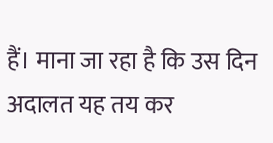हैं। माना जा रहा है कि उस दिन अदालत यह तय कर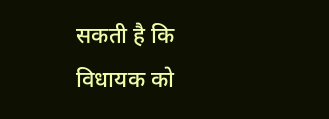सकती है कि विधायक को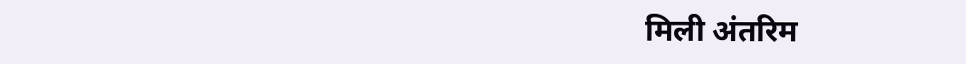मिली अंतरिम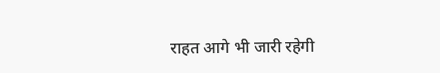राहत आगे भी जारी रहेगी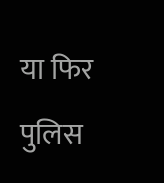या फिर पुलिस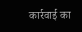कार्रवाई का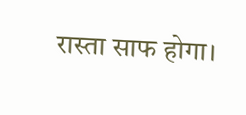रास्ता साफ होगा।